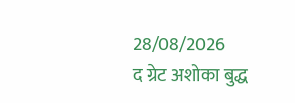28/08/2026
द ग्रेट अशोका बुद्ध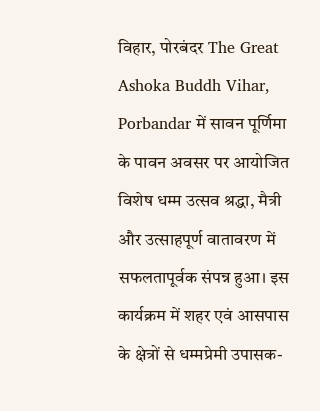विहार, पोरबंदर The Great Ashoka Buddh Vihar, Porbandar में सावन पूर्णिमा के पावन अवसर पर आयोजित विशेष धम्म उत्सव श्रद्धा, मैत्री और उत्साहपूर्ण वातावरण में सफलतापूर्वक संपन्न हुआ। इस कार्यक्रम में शहर एवं आसपास के क्षेत्रों से धम्मप्रेमी उपासक-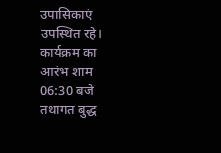उपासिकाएं उपस्थित रहे।
कार्यक्रम का आरंभ शाम 06:30 बजे तथागत बुद्ध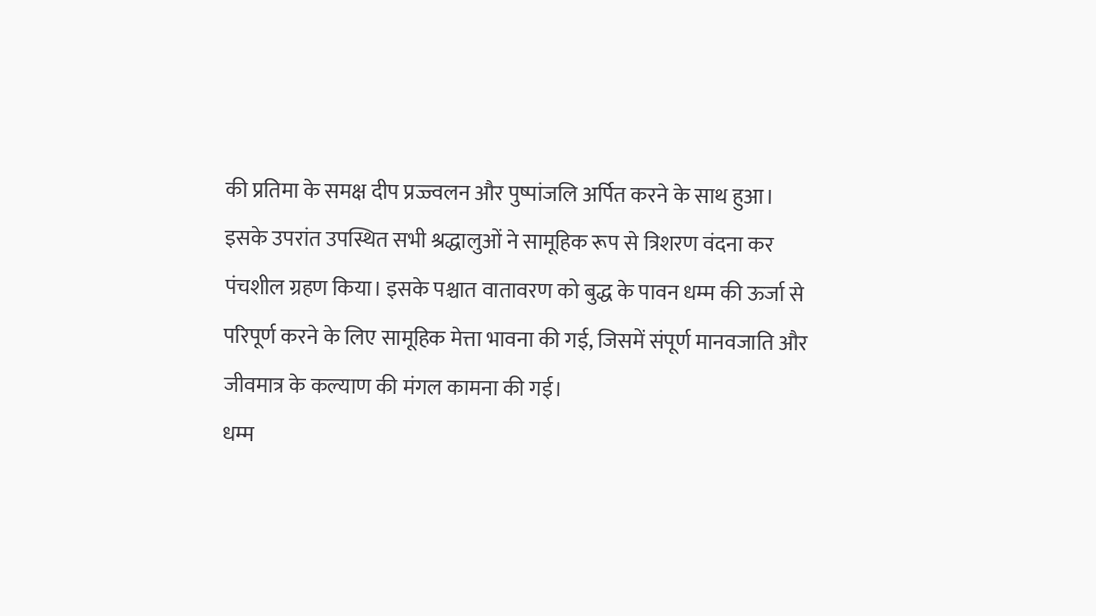की प्रतिमा के समक्ष दीप प्रज्ज्वलन और पुष्पांजलि अर्पित करने के साथ हुआ। इसके उपरांत उपस्थित सभी श्रद्धालुओं ने सामूहिक रूप से त्रिशरण वंदना कर पंचशील ग्रहण किया। इसके पश्चात वातावरण को बुद्ध के पावन धम्म की ऊर्जा से परिपूर्ण करने के लिए सामूहिक मेत्ता भावना की गई, जिसमें संपूर्ण मानवजाति और जीवमात्र के कल्याण की मंगल कामना की गई।
धम्म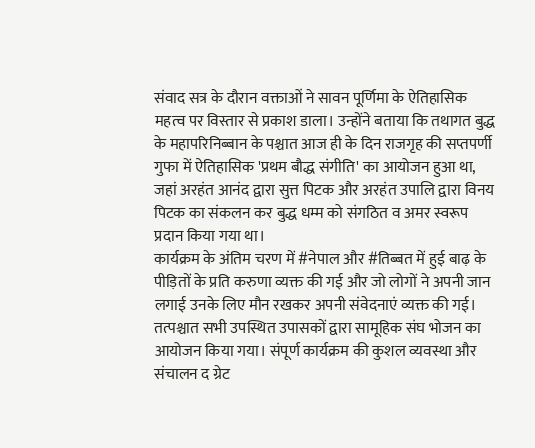संवाद सत्र के दौरान वक्ताओं ने सावन पूर्णिमा के ऐतिहासिक महत्व पर विस्तार से प्रकाश डाला। उन्होंने बताया कि तथागत बुद्ध के महापरिनिब्बान के पश्चात आज ही के दिन राजगृह की सप्तपर्णी गुफा में ऐतिहासिक 'प्रथम बौद्ध संगीति' का आयोजन हुआ था, जहां अरहंत आनंद द्वारा सुत्त पिटक और अरहंत उपालि द्वारा विनय पिटक का संकलन कर बुद्ध धम्म को संगठित व अमर स्वरूप प्रदान किया गया था।
कार्यक्रम के अंतिम चरण में #नेपाल और #तिब्बत में हुई बाढ़ के पीड़ितों के प्रति करुणा व्यक्त की गई और जो लोगों ने अपनी जान लगाई उनके लिए मौन रखकर अपनी संवेदनाएं व्यक्त की गई।
तत्पश्चात सभी उपस्थित उपासकों द्वारा सामूहिक संघ भोजन का आयोजन किया गया। संपूर्ण कार्यक्रम की कुशल व्यवस्था और संचालन द ग्रेट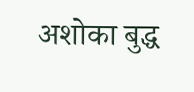अशोका बुद्ध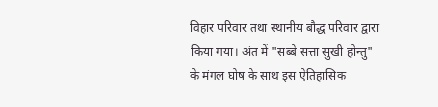विहार परिवार तथा स्थानीय बौद्ध परिवार द्वारा किया गया। अंत में "सब्बे सत्ता सुखी होन्तु" के मंगल घोष के साथ इस ऐतिहासिक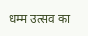धम्म उत्सव का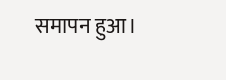समापन हुआ।